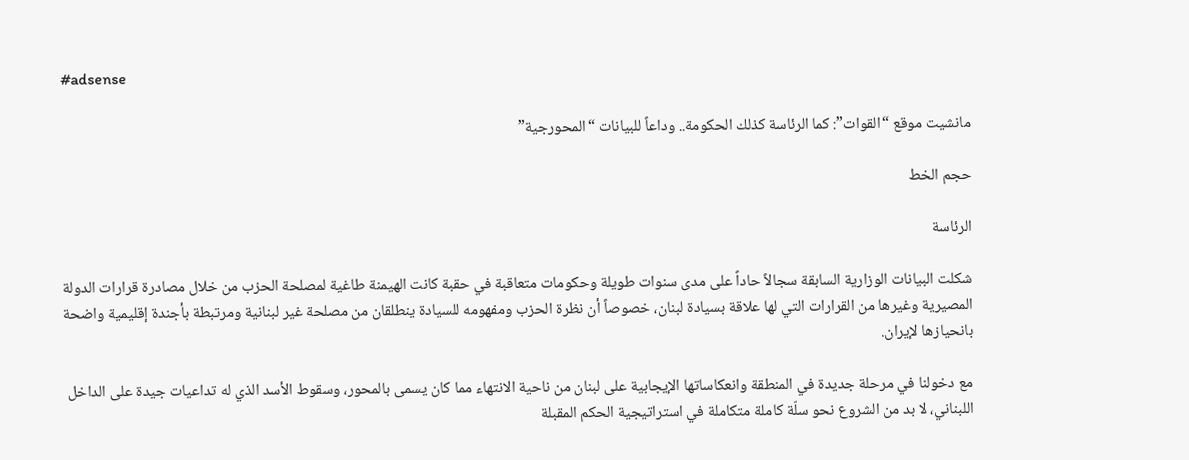#adsense

مانشيت موقع “القوات”: كما الرئاسة كذلك الحكومة.. وداعاً للبيانات “المحورجية”

حجم الخط

الرئاسة

شكلت البيانات الوزارية السابقة سجالاً حاداً على مدى سنوات طويلة وحكومات متعاقبة في حقبة كانت الهيمنة طاغية لمصلحة الحزب من خلال مصادرة قرارات الدولة المصيرية وغيرها من القرارات التي لها علاقة بسيادة لبنان، خصوصاً أن نظرة الحزب ومفهومه للسيادة ينطلقان من مصلحة غير لبنانية ومرتبطة بأجندة إقليمية واضحة بانحيازها لإيران.

مع دخولنا في مرحلة جديدة في المنطقة وانعكاساتها الإيجابية على لبنان من ناحية الانتهاء مما كان يسمى بالمحور، وسقوط الأسد الذي له تداعيات جيدة على الداخل اللبناني، لا بد من الشروع نحو سلّة كاملة متكاملة في استراتيجية الحكم المقبلة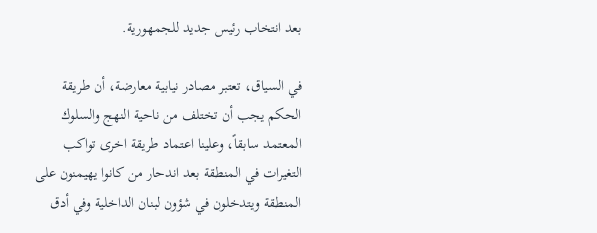بعد انتخاب رئيس جديد للجمهورية.

في السياق، تعتبر مصادر نيابية معارضة، أن طريقة الحكم يجب أن تختلف من ناحية النهج والسلوك المعتمد سابقاً، وعلينا اعتماد طريقة اخرى تواكب التغيرات في المنطقة بعد اندحار من كانوا يهيمنون على المنطقة ويتدخلون في شؤون لبنان الداخلية وفي أدق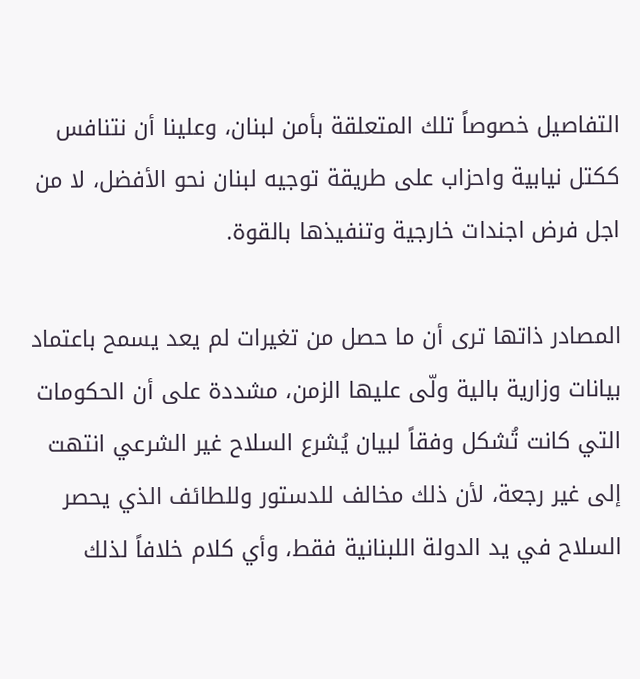التفاصيل خصوصاً تلك المتعلقة بأمن لبنان، وعلينا أن نتنافس ككتل نيابية واحزاب على طريقة توجيه لبنان نحو الأفضل، لا من اجل فرض اجندات خارجية وتنفيذها بالقوة.

المصادر ذاتها ترى أن ما حصل من تغيرات لم يعد يسمح باعتماد بيانات وزارية بالية ولّى عليها الزمن، مشددة على أن الحكومات التي كانت تُشكل وفقاً لبيان يُشرع السلاح غير الشرعي انتهت إلى غير رجعة، لأن ذلك مخالف للدستور وللطائف الذي يحصر السلاح في يد الدولة اللبنانية فقط، وأي كلام خلافاً لذلك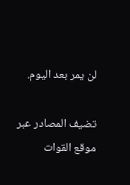لن يمر بعد اليوم.

تضيف المصادر عبر موقع القوات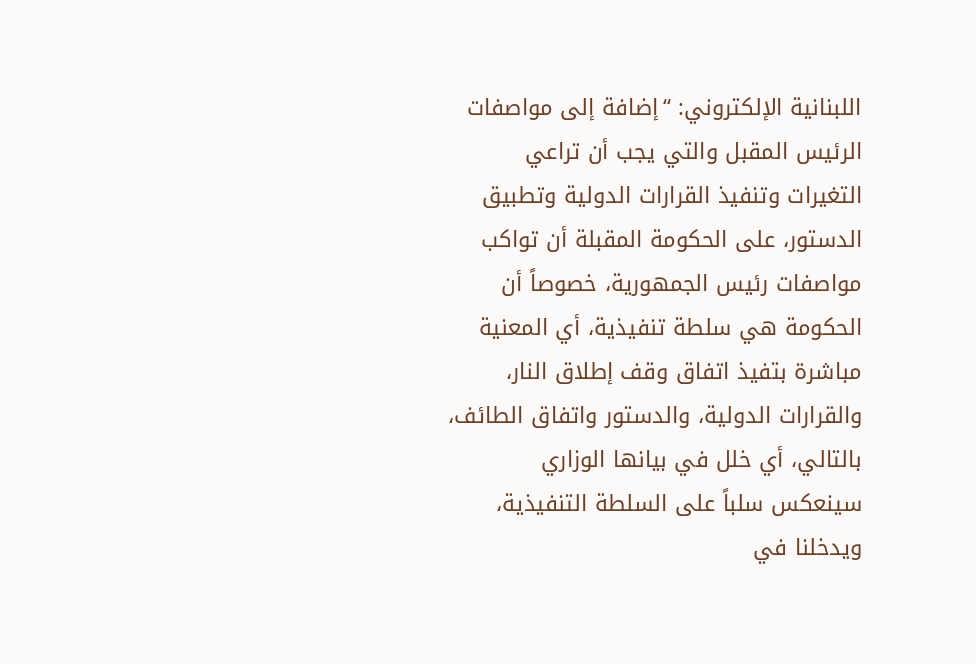اللبنانية الإلكتروني: “إضافة إلى مواصفات الرئيس المقبل والتي يجب أن تراعي التغيرات وتنفيذ القرارات الدولية وتطبيق الدستور، على الحكومة المقبلة أن تواكب مواصفات رئيس الجمهورية، خصوصاً أن الحكومة هي سلطة تنفيذية، أي المعنية مباشرة بتفيذ اتفاق وقف إطلاق النار، والقرارات الدولية، والدستور واتفاق الطائف، بالتالي، أي خلل في بيانها الوزاري سينعكس سلباً على السلطة التنفيذية، ويدخلنا في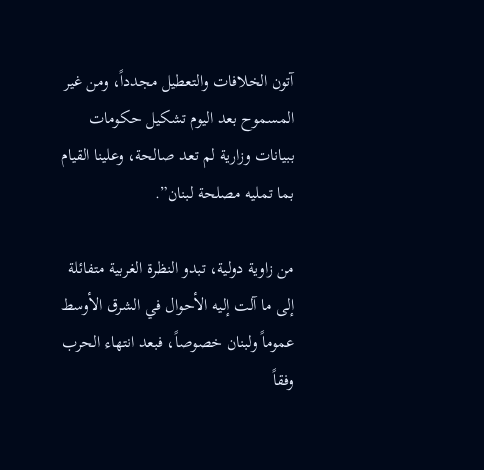آتون الخلافات والتعطيل مجدداً، ومن غير المسموح بعد اليوم تشكيل حكومات ببيانات وزارية لم تعد صالحة، وعلينا القيام بما تمليه مصلحة لبنان”.

من زاوية دولية، تبدو النظرة الغربية متفائلة إلى ما آلت إليه الأحوال في الشرق الأوسط عموماً ولبنان خصوصاً، فبعد انتهاء الحرب وفقاً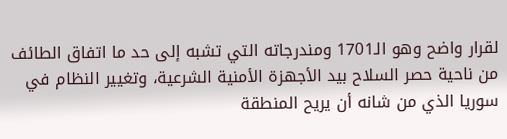لقرار واضح وهو الـ1701 ومندرجاته التي تشبه إلى حد ما اتفاق الطائف من ناحية حصر السلاح بيد الأجهزة الأمنية الشرعية، وتغيير النظام في سوريا الذي من شانه أن يريح المنطقة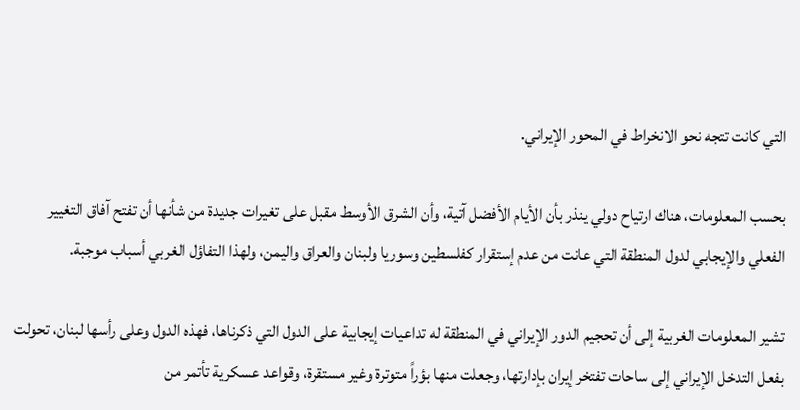التي كانت تتجه نحو الانخراط في المحور الإيراني.

بحسب المعلومات، هناك ارتياح دولي ينذر بأن الأيام الأفضل آتية، وأن الشرق الأوسط مقبل على تغيرات جديدة من شأنها أن تفتح آفاق التغيير الفعلي والإيجابي لدول المنطقة التي عانت من عدم إستقرار كفلسطين وسوريا ولبنان والعراق واليمن، ولهذا التفاؤل الغربي أسباب موجبة.

تشير المعلومات الغربية إلى أن تحجيم الدور الإيراني في المنطقة له تداعيات إيجابية على الدول التي ذكرناها، فهذه الدول وعلى رأسها لبنان، تحولت بفعل التدخل الإيراني إلى ساحات تفتخر إيران بإدارتها، وجعلت منها بؤراً متوترة وغير مستقرة، وقواعد عسكرية تأتمر من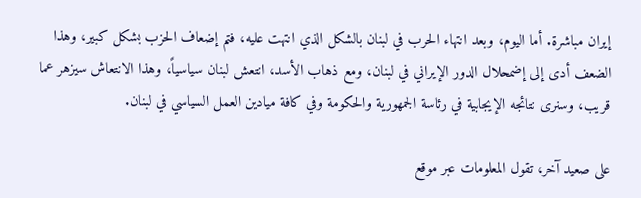إيران مباشرة. أما اليوم، وبعد انتهاء الحرب في لبنان بالشكل الذي انتهت عليه، فتم إضعاف الحزب بشكل كبير، وهذا الضعف أدى إلى إضمحلال الدور الإيراني في لبنان، ومع ذهاب الأسد، انتعش لبنان سياسياً، وهذا الانتعاش سيزهر عما قريب، وسنرى نتائجه الإيجابية في رئاسة الجمهورية والحكومة وفي كافة ميادين العمل السياسي في لبنان.

على صعيد آخر، تقول المعلومات عبر موقع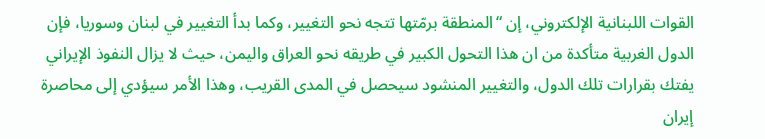القوات اللبنانية الإلكتروني، إن “المنطقة برمّتها تتجه نحو التغيير، وكما بدأ التغيير في لبنان وسوريا، فإن الدول الغربية متأكدة من ان هذا التحول الكبير في طريقه نحو العراق واليمن، حيث لا يزال النفوذ الإيراني يفتك بقرارات تلك الدول، والتغيير المنشود سيحصل في المدى القريب، وهذا الأمر سيؤدي إلى محاصرة إيران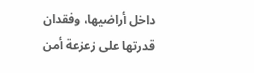داخل أراضيها، وفقدان قدرتها على زعزعة أمن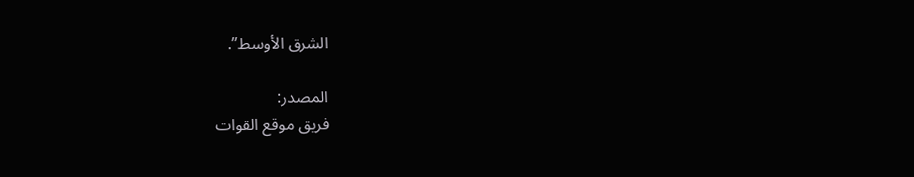الشرق الأوسط”.

المصدر:
فريق موقع القوات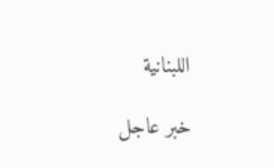اللبنانية

خبر عاجل